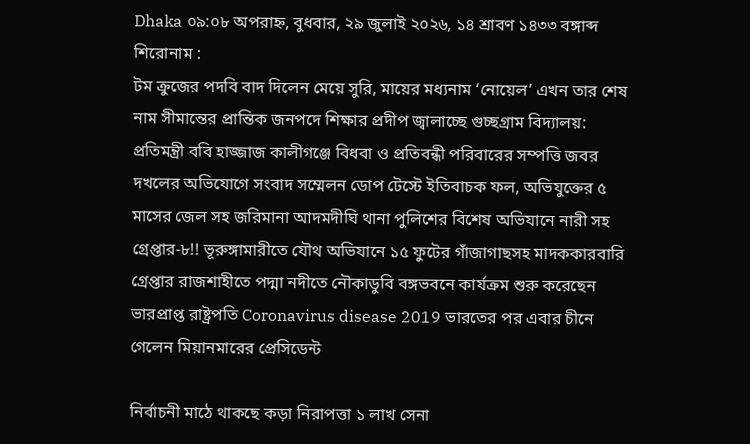Dhaka ০৯:০৮ অপরাহ্ন, বুধবার, ২৯ জুলাই ২০২৬, ১৪ শ্রাবণ ১৪৩৩ বঙ্গাব্দ
শিরোনাম :
টম ক্রুজের পদবি বাদ দিলেন মেয়ে সুরি, মায়ের মধ্যনাম ‘নোয়েল’ এখন তার শেষ নাম সীমান্তের প্রান্তিক জনপদে শিক্ষার প্রদীপ জ্বালাচ্ছে গুচ্ছগ্রাম বিদ্যালয়: প্রতিমন্ত্রী ববি হাজ্জাজ কালীগঞ্জে বিধবা ও প্রতিবন্ধী পরিবারের সম্পত্তি জবর দখলের অভিযোগে সংবাদ সম্মেলন ডোপ টেস্টে ইতিবাচক ফল, অভিযুক্তের ৫ মাসের জেল সহ জরিমানা আদমদীঘি থানা পুলিশের বিশেষ অভিযানে নারী সহ গ্রেপ্তার-৮!! ভূরুঙ্গামারীতে যৌথ অভিযানে ১৫ ফুটের গাঁজাগাছসহ মাদককারবারি গ্রেপ্তার রাজশাহীতে পদ্মা নদীতে নৌকাডুবি বঙ্গভবনে কার্যক্রম শুরু করেছেন ভারপ্রাপ্ত রাষ্ট্রপতি Coronavirus disease 2019 ভারতের পর এবার চীনে গেলেন মিয়ানমারের প্রেসিডেন্ট

নির্বাচনী মাঠে থাকছে কড়া নিরাপত্তা ১ লাখ সেনা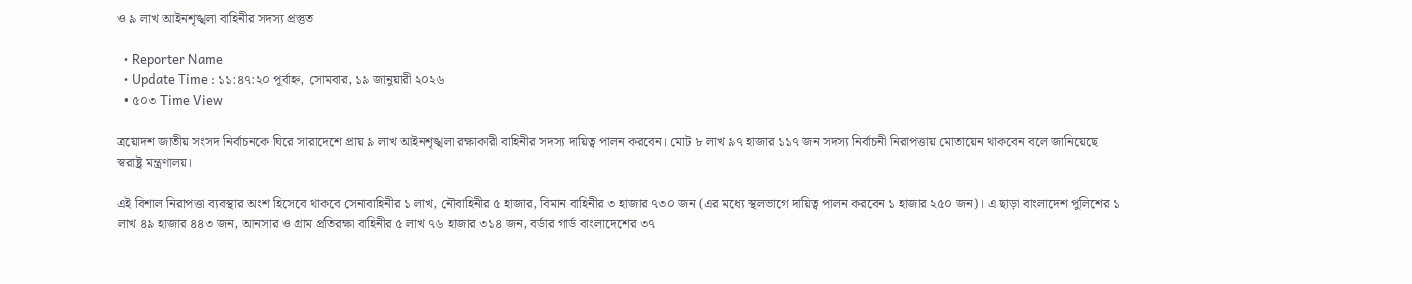ও ৯ লাখ আইনশৃঙ্খলা বাহিনীর সদস্য প্রস্তুত

  • Reporter Name
  • Update Time : ১১:৪৭:২০ পূর্বাহ্ন, সোমবার, ১৯ জানুয়ারী ২০২৬
  • ৫০৩ Time View

ত্রয়োদশ জাতীয় সংসদ নির্বাচনকে ঘিরে সারাদেশে প্রায় ৯ লাখ আইনশৃঙ্খলা রক্ষাকারী বাহিনীর সদস্য দায়িত্ব পালন করবেন। মোট ৮ লাখ ৯৭ হাজার ১১৭ জন সদস্য নির্বাচনী নিরাপত্তায় মোতায়েন থাকবেন বলে জানিয়েছে স্বরাষ্ট্র মন্ত্রণালয়।

এই বিশাল নিরাপত্তা ব্যবস্থার অংশ হিসেবে থাকবে সেনাবাহিনীর ১ লাখ, নৌবাহিনীর ৫ হাজার, বিমান বাহিনীর ৩ হাজার ৭৩০ জন (এর মধ্যে স্থলভাগে দায়িত্ব পালন করবেন ১ হাজার ২৫০ জন)। এ ছাড়া বাংলাদেশ পুলিশের ১ লাখ ৪৯ হাজার ৪৪৩ জন, আনসার ও গ্রাম প্রতিরক্ষা বাহিনীর ৫ লাখ ৭৬ হাজার ৩১৪ জন, বর্ডার গার্ড বাংলাদেশের ৩৭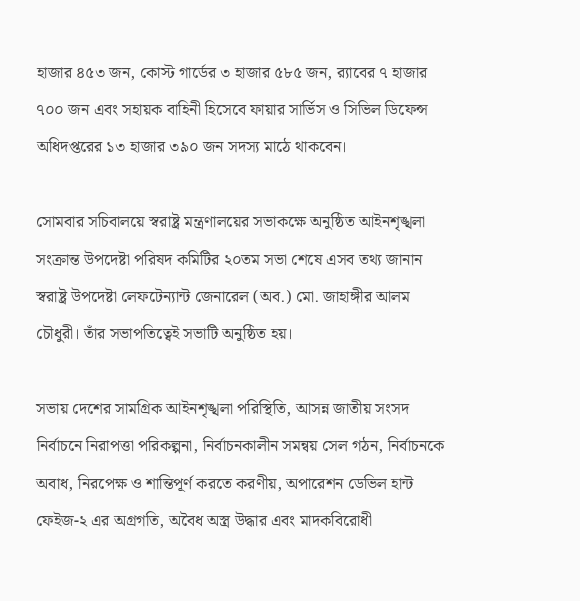হাজার ৪৫৩ জন, কোস্ট গার্ডের ৩ হাজার ৫৮৫ জন, র‍্যাবের ৭ হাজার ৭০০ জন এবং সহায়ক বাহিনী হিসেবে ফায়ার সার্ভিস ও সিভিল ডিফেন্স অধিদপ্তরের ১৩ হাজার ৩৯০ জন সদস্য মাঠে থাকবেন।

সোমবার সচিবালয়ে স্বরাষ্ট্র মন্ত্রণালয়ের সভাকক্ষে অনুষ্ঠিত আইনশৃঙ্খলা সংক্রান্ত উপদেষ্টা পরিষদ কমিটির ২০তম সভা শেষে এসব তথ্য জানান স্বরাষ্ট্র উপদেষ্টা লেফটেন্যান্ট জেনারেল (অব.) মো. জাহাঙ্গীর আলম চৌধুরী। তাঁর সভাপতিত্বেই সভাটি অনুষ্ঠিত হয়।

সভায় দেশের সামগ্রিক আইনশৃঙ্খলা পরিস্থিতি, আসন্ন জাতীয় সংসদ নির্বাচনে নিরাপত্তা পরিকল্পনা, নির্বাচনকালীন সমন্বয় সেল গঠন, নির্বাচনকে অবাধ, নিরপেক্ষ ও শান্তিপূর্ণ করতে করণীয়, অপারেশন ডেভিল হান্ট ফেইজ-২ এর অগ্রগতি, অবৈধ অস্ত্র উদ্ধার এবং মাদকবিরোধী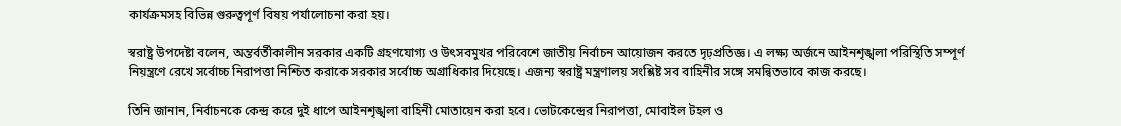কার্যক্রমসহ বিভিন্ন গুরুত্বপূর্ণ বিষয় পর্যালোচনা করা হয়।

স্বরাষ্ট্র উপদেষ্টা বলেন, অন্তর্বর্তীকালীন সরকার একটি গ্রহণযোগ্য ও উৎসবমুখর পরিবেশে জাতীয় নির্বাচন আয়োজন করতে দৃঢ়প্রতিজ্ঞ। এ লক্ষ্য অর্জনে আইনশৃঙ্খলা পরিস্থিতি সম্পূর্ণ নিয়ন্ত্রণে রেখে সর্বোচ্চ নিরাপত্তা নিশ্চিত করাকে সরকার সর্বোচ্চ অগ্রাধিকার দিয়েছে। এজন্য স্বরাষ্ট্র মন্ত্রণালয় সংশ্লিষ্ট সব বাহিনীর সঙ্গে সমন্বিতভাবে কাজ করছে।

তিনি জানান, নির্বাচনকে কেন্দ্র করে দুই ধাপে আইনশৃঙ্খলা বাহিনী মোতায়েন করা হবে। ভোটকেন্দ্রের নিরাপত্তা, মোবাইল টহল ও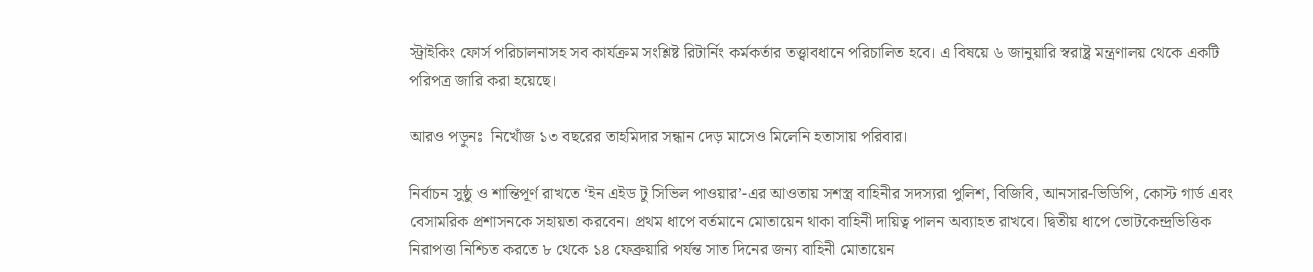স্ট্রাইকিং ফোর্স পরিচালনাসহ সব কার্যক্রম সংশ্লিষ্ট রিটার্নিং কর্মকর্তার তত্ত্বাবধানে পরিচালিত হবে। এ বিষয়ে ৬ জানুয়ারি স্বরাষ্ট্র মন্ত্রণালয় থেকে একটি পরিপত্র জারি করা হয়েছে।

আরও পড়ুনঃ  নিখোঁজ ১৩ বছরের তাহমিদার সন্ধান দেড় মাসেও মিলেনি হতাসায় পরিবার।

নির্বাচন সুষ্ঠু ও শান্তিপূর্ণ রাখতে ‘ইন এইড টু সিভিল পাওয়ার’-এর আওতায় সশস্ত্র বাহিনীর সদস্যরা পুলিশ, বিজিবি, আনসার-ভিডিপি, কোস্ট গার্ড এবং বেসামরিক প্রশাসনকে সহায়তা করবেন। প্রথম ধাপে বর্তমানে মোতায়েন থাকা বাহিনী দায়িত্ব পালন অব্যাহত রাখবে। দ্বিতীয় ধাপে ভোটকেন্দ্রভিত্তিক নিরাপত্তা নিশ্চিত করতে ৮ থেকে ১৪ ফেব্রুয়ারি পর্যন্ত সাত দিনের জন্য বাহিনী মোতায়েন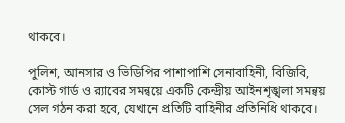থাকবে।

পুলিশ, আনসার ও ভিডিপির পাশাপাশি সেনাবাহিনী, বিজিবি, কোস্ট গার্ড ও র‍্যাবের সমন্বয়ে একটি কেন্দ্রীয় আইনশৃঙ্খলা সমন্বয় সেল গঠন করা হবে, যেখানে প্রতিটি বাহিনীর প্রতিনিধি থাকবে।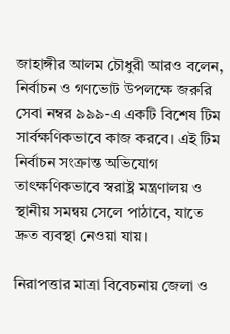জাহাঙ্গীর আলম চৌধুরী আরও বলেন, নির্বাচন ও গণভোট উপলক্ষে জরুরি সেবা নম্বর ৯৯৯-এ একটি বিশেষ টিম সার্বক্ষণিকভাবে কাজ করবে। এই টিম নির্বাচন সংক্রান্ত অভিযোগ তাৎক্ষণিকভাবে স্বরাষ্ট্র মন্ত্রণালয় ও স্থানীয় সমন্বয় সেলে পাঠাবে, যাতে দ্রুত ব্যবস্থা নেওয়া যায়।

নিরাপত্তার মাত্রা বিবেচনায় জেলা ও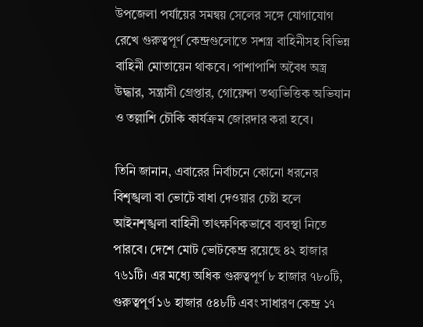উপজেলা পর্যায়ের সমন্বয় সেলের সঙ্গে যোগাযোগ রেখে গুরুত্বপূর্ণ কেন্দ্রগুলোতে সশস্ত্র বাহিনীসহ বিভিন্ন বাহিনী মোতায়েন থাকবে। পাশাপাশি অবৈধ অস্ত্র উদ্ধার, সন্ত্রাসী গ্রেপ্তার, গোয়েন্দা তথ্যভিত্তিক অভিযান ও তল্লাশি চৌকি কার্যক্রম জোরদার করা হবে।

তিনি জানান, এবারের নির্বাচনে কোনো ধরনের বিশৃঙ্খলা বা ভোটে বাধা দেওয়ার চেষ্টা হলে আইনশৃঙ্খলা বাহিনী তাৎক্ষণিকভাবে ব্যবস্থা নিতে পারবে। দেশে মোট ভোটকেন্দ্র রয়েছে ৪২ হাজার ৭৬১টি। এর মধ্যে অধিক গুরুত্বপূর্ণ ৮ হাজার ৭৮০টি, গুরুত্বপূর্ণ ১৬ হাজার ৫৪৮টি এবং সাধারণ কেন্দ্র ১৭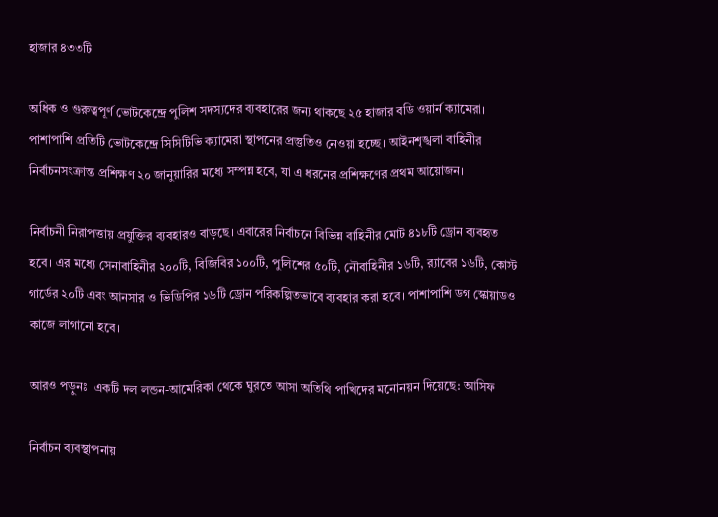হাজার ৪৩৩টি

অধিক ও গুরুত্বপূর্ণ ভোটকেন্দ্রে পুলিশ সদস্যদের ব্যবহারের জন্য থাকছে ২৫ হাজার বডি ওয়ার্ন ক্যামেরা। পাশাপাশি প্রতিটি ভোটকেন্দ্রে সিসিটিভি ক্যামেরা স্থাপনের প্রস্তুতিও নেওয়া হচ্ছে। আইনশৃঙ্খলা বাহিনীর নির্বাচনসংক্রান্ত প্রশিক্ষণ ২০ জানুয়ারির মধ্যে সম্পন্ন হবে, যা এ ধরনের প্রশিক্ষণের প্রথম আয়োজন।

নির্বাচনী নিরাপত্তায় প্রযুক্তির ব্যবহারও বাড়ছে। এবারের নির্বাচনে বিভিন্ন বাহিনীর মোট ৪১৮টি ড্রোন ব্যবহৃত হবে। এর মধ্যে সেনাবাহিনীর ২০০টি, বিজিবির ১০০টি, পুলিশের ৫০টি, নৌবাহিনীর ১৬টি, র‍্যাবের ১৬টি, কোস্ট গার্ডের ২০টি এবং আনসার ও ভিডিপির ১৬টি ড্রোন পরিকল্পিতভাবে ব্যবহার করা হবে। পাশাপাশি ডগ স্কোয়াডও কাজে লাগানো হবে।

আরও পড়ুনঃ  একটি দল লন্ডন-আমেরিকা থেকে ঘুরতে আসা অতিথি পাখিদের মনোনয়ন দিয়েছে: আসিফ

নির্বাচন ব্যবস্থাপনায়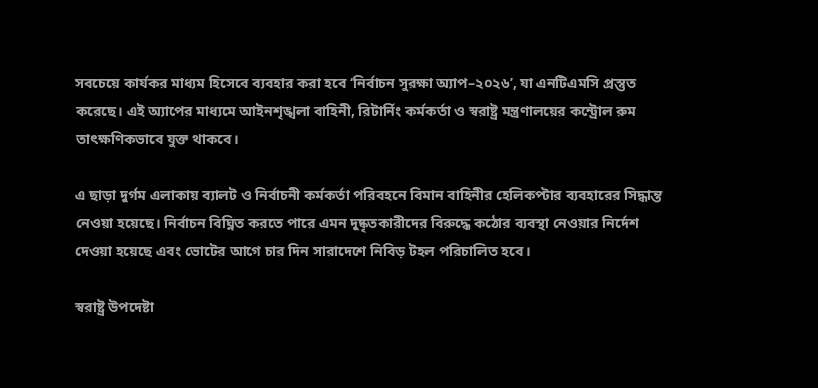সবচেয়ে কার্যকর মাধ্যম হিসেবে ব্যবহার করা হবে ‘নির্বাচন সুরক্ষা অ্যাপ–২০২৬’, যা এনটিএমসি প্রস্তুত করেছে। এই অ্যাপের মাধ্যমে আইনশৃঙ্খলা বাহিনী, রিটার্নিং কর্মকর্তা ও স্বরাষ্ট্র মন্ত্রণালয়ের কন্ট্রোল রুম তাৎক্ষণিকভাবে যুক্ত থাকবে।

এ ছাড়া দুর্গম এলাকায় ব্যালট ও নির্বাচনী কর্মকর্তা পরিবহনে বিমান বাহিনীর হেলিকপ্টার ব্যবহারের সিদ্ধান্ত নেওয়া হয়েছে। নির্বাচন বিঘ্নিত করতে পারে এমন দুষ্কৃতকারীদের বিরুদ্ধে কঠোর ব্যবস্থা নেওয়ার নির্দেশ দেওয়া হয়েছে এবং ভোটের আগে চার দিন সারাদেশে নিবিড় টহল পরিচালিত হবে।

স্বরাষ্ট্র উপদেষ্টা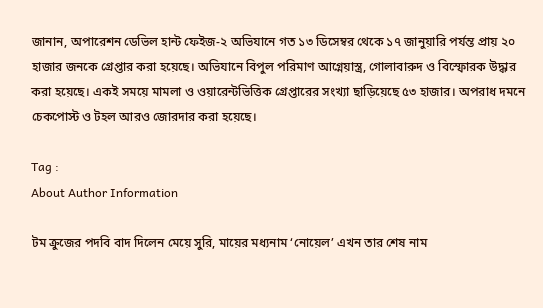জানান, অপারেশন ডেভিল হান্ট ফেইজ-২ অভিযানে গত ১৩ ডিসেম্বর থেকে ১৭ জানুয়ারি পর্যন্ত প্রায় ২০ হাজার জনকে গ্রেপ্তার করা হয়েছে। অভিযানে বিপুল পরিমাণ আগ্নেয়াস্ত্র, গোলাবারুদ ও বিস্ফোরক উদ্ধার করা হয়েছে। একই সময়ে মামলা ও ওয়ারেন্টভিত্তিক গ্রেপ্তারের সংখ্যা ছাড়িয়েছে ৫৩ হাজার। অপরাধ দমনে চেকপোস্ট ও টহল আরও জোরদার করা হয়েছে।

Tag :
About Author Information

টম ক্রুজের পদবি বাদ দিলেন মেয়ে সুরি, মায়ের মধ্যনাম ‘নোয়েল’ এখন তার শেষ নাম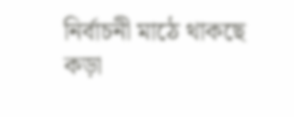নির্বাচনী মাঠে থাকছে কড়া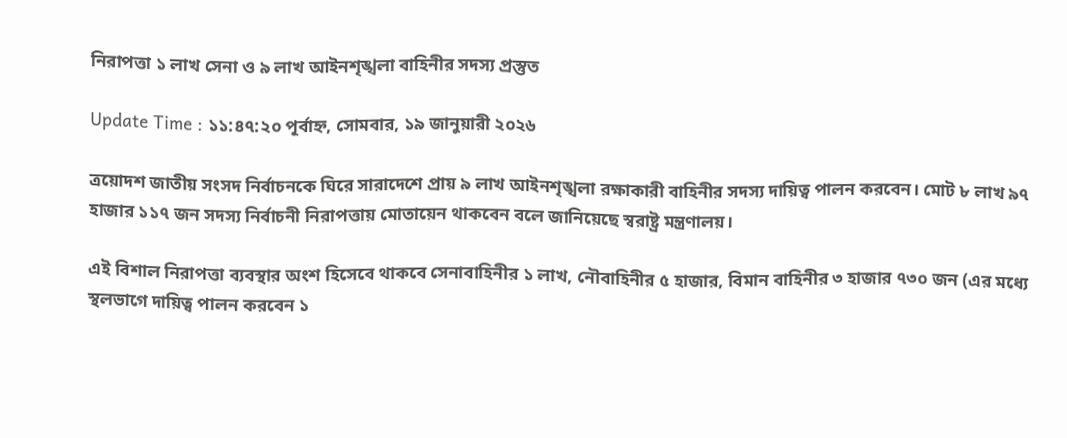নিরাপত্তা ১ লাখ সেনা ও ৯ লাখ আইনশৃঙ্খলা বাহিনীর সদস্য প্রস্তুত

Update Time : ১১:৪৭:২০ পূর্বাহ্ন, সোমবার, ১৯ জানুয়ারী ২০২৬

ত্রয়োদশ জাতীয় সংসদ নির্বাচনকে ঘিরে সারাদেশে প্রায় ৯ লাখ আইনশৃঙ্খলা রক্ষাকারী বাহিনীর সদস্য দায়িত্ব পালন করবেন। মোট ৮ লাখ ৯৭ হাজার ১১৭ জন সদস্য নির্বাচনী নিরাপত্তায় মোতায়েন থাকবেন বলে জানিয়েছে স্বরাষ্ট্র মন্ত্রণালয়।

এই বিশাল নিরাপত্তা ব্যবস্থার অংশ হিসেবে থাকবে সেনাবাহিনীর ১ লাখ, নৌবাহিনীর ৫ হাজার, বিমান বাহিনীর ৩ হাজার ৭৩০ জন (এর মধ্যে স্থলভাগে দায়িত্ব পালন করবেন ১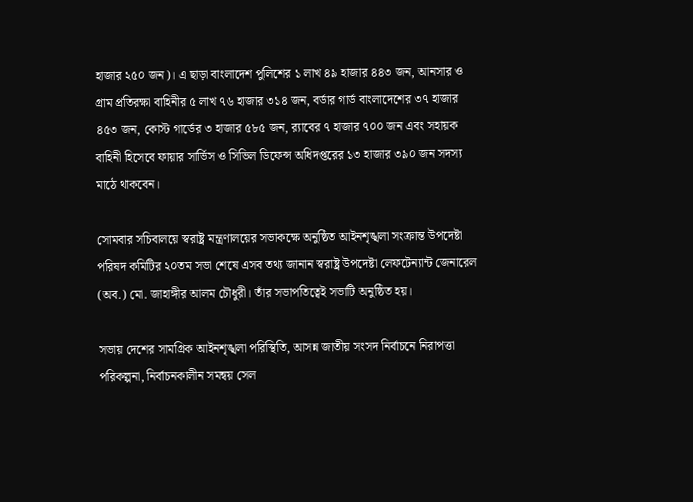হাজার ২৫০ জন)। এ ছাড়া বাংলাদেশ পুলিশের ১ লাখ ৪৯ হাজার ৪৪৩ জন, আনসার ও গ্রাম প্রতিরক্ষা বাহিনীর ৫ লাখ ৭৬ হাজার ৩১৪ জন, বর্ডার গার্ড বাংলাদেশের ৩৭ হাজার ৪৫৩ জন, কোস্ট গার্ডের ৩ হাজার ৫৮৫ জন, র‍্যাবের ৭ হাজার ৭০০ জন এবং সহায়ক বাহিনী হিসেবে ফায়ার সার্ভিস ও সিভিল ডিফেন্স অধিদপ্তরের ১৩ হাজার ৩৯০ জন সদস্য মাঠে থাকবেন।

সোমবার সচিবালয়ে স্বরাষ্ট্র মন্ত্রণালয়ের সভাকক্ষে অনুষ্ঠিত আইনশৃঙ্খলা সংক্রান্ত উপদেষ্টা পরিষদ কমিটির ২০তম সভা শেষে এসব তথ্য জানান স্বরাষ্ট্র উপদেষ্টা লেফটেন্যান্ট জেনারেল (অব.) মো. জাহাঙ্গীর আলম চৌধুরী। তাঁর সভাপতিত্বেই সভাটি অনুষ্ঠিত হয়।

সভায় দেশের সামগ্রিক আইনশৃঙ্খলা পরিস্থিতি, আসন্ন জাতীয় সংসদ নির্বাচনে নিরাপত্তা পরিকল্পনা, নির্বাচনকালীন সমন্বয় সেল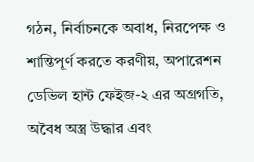গঠন, নির্বাচনকে অবাধ, নিরপেক্ষ ও শান্তিপূর্ণ করতে করণীয়, অপারেশন ডেভিল হান্ট ফেইজ-২ এর অগ্রগতি, অবৈধ অস্ত্র উদ্ধার এবং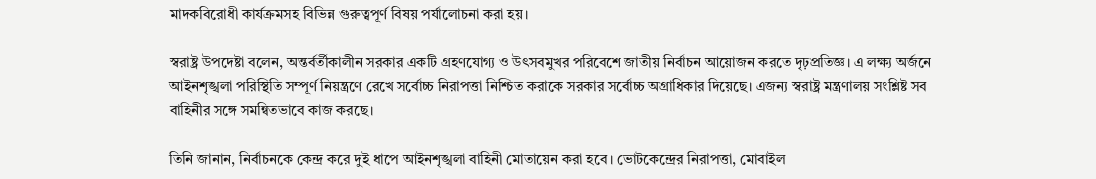মাদকবিরোধী কার্যক্রমসহ বিভিন্ন গুরুত্বপূর্ণ বিষয় পর্যালোচনা করা হয়।

স্বরাষ্ট্র উপদেষ্টা বলেন, অন্তর্বর্তীকালীন সরকার একটি গ্রহণযোগ্য ও উৎসবমুখর পরিবেশে জাতীয় নির্বাচন আয়োজন করতে দৃঢ়প্রতিজ্ঞ। এ লক্ষ্য অর্জনে আইনশৃঙ্খলা পরিস্থিতি সম্পূর্ণ নিয়ন্ত্রণে রেখে সর্বোচ্চ নিরাপত্তা নিশ্চিত করাকে সরকার সর্বোচ্চ অগ্রাধিকার দিয়েছে। এজন্য স্বরাষ্ট্র মন্ত্রণালয় সংশ্লিষ্ট সব বাহিনীর সঙ্গে সমন্বিতভাবে কাজ করছে।

তিনি জানান, নির্বাচনকে কেন্দ্র করে দুই ধাপে আইনশৃঙ্খলা বাহিনী মোতায়েন করা হবে। ভোটকেন্দ্রের নিরাপত্তা, মোবাইল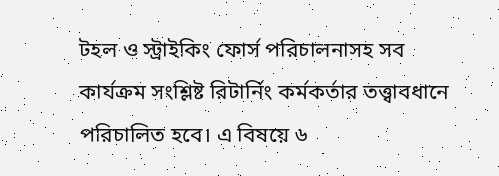টহল ও স্ট্রাইকিং ফোর্স পরিচালনাসহ সব কার্যক্রম সংশ্লিষ্ট রিটার্নিং কর্মকর্তার তত্ত্বাবধানে পরিচালিত হবে। এ বিষয়ে ৬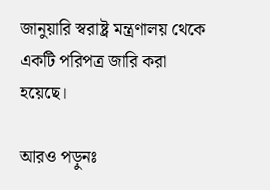জানুয়ারি স্বরাষ্ট্র মন্ত্রণালয় থেকে একটি পরিপত্র জারি করা হয়েছে।

আরও পড়ুনঃ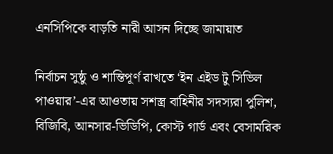এনসিপিকে বাড়তি নারী আসন দিচ্ছে জামায়াত

নির্বাচন সুষ্ঠু ও শান্তিপূর্ণ রাখতে ‘ইন এইড টু সিভিল পাওয়ার’-এর আওতায় সশস্ত্র বাহিনীর সদস্যরা পুলিশ, বিজিবি, আনসার-ভিডিপি, কোস্ট গার্ড এবং বেসামরিক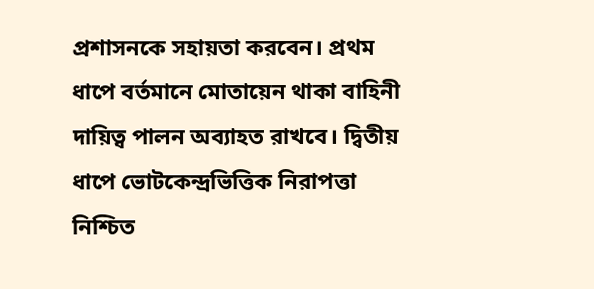প্রশাসনকে সহায়তা করবেন। প্রথম ধাপে বর্তমানে মোতায়েন থাকা বাহিনী দায়িত্ব পালন অব্যাহত রাখবে। দ্বিতীয় ধাপে ভোটকেন্দ্রভিত্তিক নিরাপত্তা নিশ্চিত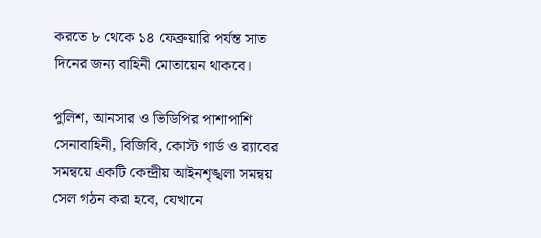করতে ৮ থেকে ১৪ ফেব্রুয়ারি পর্যন্ত সাত দিনের জন্য বাহিনী মোতায়েন থাকবে।

পুলিশ, আনসার ও ভিডিপির পাশাপাশি সেনাবাহিনী, বিজিবি, কোস্ট গার্ড ও র‍্যাবের সমন্বয়ে একটি কেন্দ্রীয় আইনশৃঙ্খলা সমন্বয় সেল গঠন করা হবে, যেখানে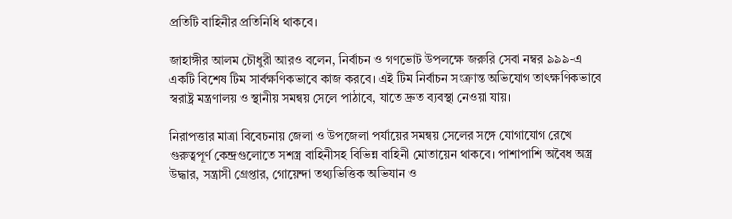প্রতিটি বাহিনীর প্রতিনিধি থাকবে।

জাহাঙ্গীর আলম চৌধুরী আরও বলেন, নির্বাচন ও গণভোট উপলক্ষে জরুরি সেবা নম্বর ৯৯৯-এ একটি বিশেষ টিম সার্বক্ষণিকভাবে কাজ করবে। এই টিম নির্বাচন সংক্রান্ত অভিযোগ তাৎক্ষণিকভাবে স্বরাষ্ট্র মন্ত্রণালয় ও স্থানীয় সমন্বয় সেলে পাঠাবে, যাতে দ্রুত ব্যবস্থা নেওয়া যায়।

নিরাপত্তার মাত্রা বিবেচনায় জেলা ও উপজেলা পর্যায়ের সমন্বয় সেলের সঙ্গে যোগাযোগ রেখে গুরুত্বপূর্ণ কেন্দ্রগুলোতে সশস্ত্র বাহিনীসহ বিভিন্ন বাহিনী মোতায়েন থাকবে। পাশাপাশি অবৈধ অস্ত্র উদ্ধার, সন্ত্রাসী গ্রেপ্তার, গোয়েন্দা তথ্যভিত্তিক অভিযান ও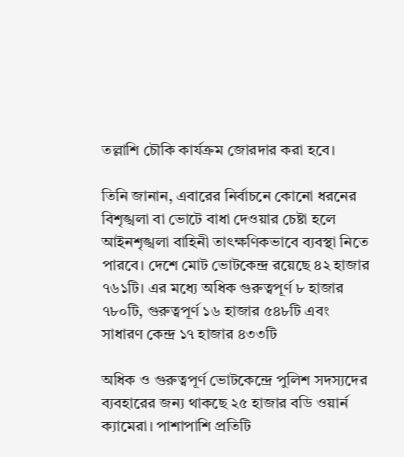তল্লাশি চৌকি কার্যক্রম জোরদার করা হবে।

তিনি জানান, এবারের নির্বাচনে কোনো ধরনের বিশৃঙ্খলা বা ভোটে বাধা দেওয়ার চেষ্টা হলে আইনশৃঙ্খলা বাহিনী তাৎক্ষণিকভাবে ব্যবস্থা নিতে পারবে। দেশে মোট ভোটকেন্দ্র রয়েছে ৪২ হাজার ৭৬১টি। এর মধ্যে অধিক গুরুত্বপূর্ণ ৮ হাজার ৭৮০টি, গুরুত্বপূর্ণ ১৬ হাজার ৫৪৮টি এবং সাধারণ কেন্দ্র ১৭ হাজার ৪৩৩টি

অধিক ও গুরুত্বপূর্ণ ভোটকেন্দ্রে পুলিশ সদস্যদের ব্যবহারের জন্য থাকছে ২৫ হাজার বডি ওয়ার্ন ক্যামেরা। পাশাপাশি প্রতিটি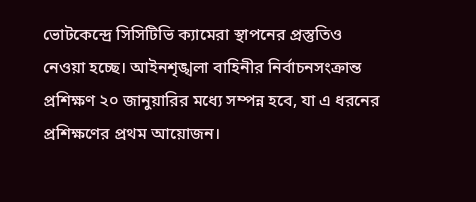ভোটকেন্দ্রে সিসিটিভি ক্যামেরা স্থাপনের প্রস্তুতিও নেওয়া হচ্ছে। আইনশৃঙ্খলা বাহিনীর নির্বাচনসংক্রান্ত প্রশিক্ষণ ২০ জানুয়ারির মধ্যে সম্পন্ন হবে, যা এ ধরনের প্রশিক্ষণের প্রথম আয়োজন।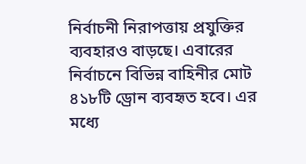নির্বাচনী নিরাপত্তায় প্রযুক্তির ব্যবহারও বাড়ছে। এবারের নির্বাচনে বিভিন্ন বাহিনীর মোট ৪১৮টি ড্রোন ব্যবহৃত হবে। এর মধ্যে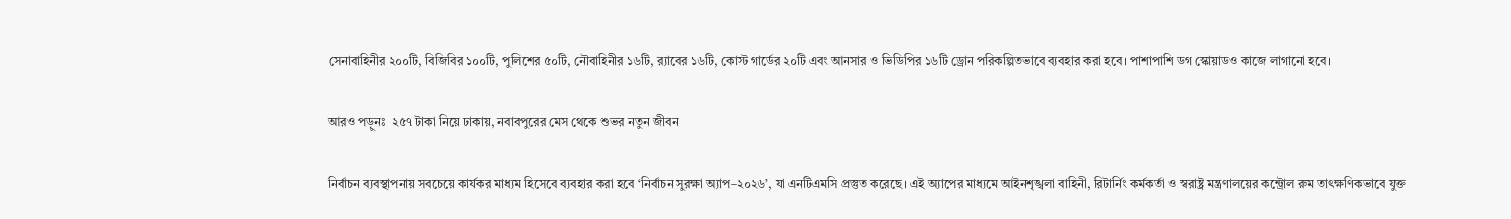সেনাবাহিনীর ২০০টি, বিজিবির ১০০টি, পুলিশের ৫০টি, নৌবাহিনীর ১৬টি, র‍্যাবের ১৬টি, কোস্ট গার্ডের ২০টি এবং আনসার ও ভিডিপির ১৬টি ড্রোন পরিকল্পিতভাবে ব্যবহার করা হবে। পাশাপাশি ডগ স্কোয়াডও কাজে লাগানো হবে।

আরও পড়ুনঃ  ২৫৭ টাকা নিয়ে ঢাকায়, নবাবপুরের মেস থেকে শুভর নতুন জীবন

নির্বাচন ব্যবস্থাপনায় সবচেয়ে কার্যকর মাধ্যম হিসেবে ব্যবহার করা হবে ‘নির্বাচন সুরক্ষা অ্যাপ–২০২৬’, যা এনটিএমসি প্রস্তুত করেছে। এই অ্যাপের মাধ্যমে আইনশৃঙ্খলা বাহিনী, রিটার্নিং কর্মকর্তা ও স্বরাষ্ট্র মন্ত্রণালয়ের কন্ট্রোল রুম তাৎক্ষণিকভাবে যুক্ত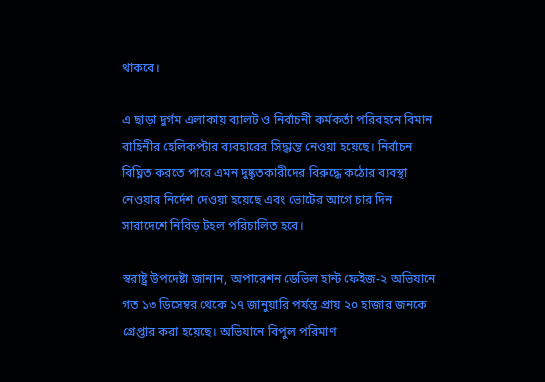থাকবে।

এ ছাড়া দুর্গম এলাকায় ব্যালট ও নির্বাচনী কর্মকর্তা পরিবহনে বিমান বাহিনীর হেলিকপ্টার ব্যবহারের সিদ্ধান্ত নেওয়া হয়েছে। নির্বাচন বিঘ্নিত করতে পারে এমন দুষ্কৃতকারীদের বিরুদ্ধে কঠোর ব্যবস্থা নেওয়ার নির্দেশ দেওয়া হয়েছে এবং ভোটের আগে চার দিন সারাদেশে নিবিড় টহল পরিচালিত হবে।

স্বরাষ্ট্র উপদেষ্টা জানান, অপারেশন ডেভিল হান্ট ফেইজ-২ অভিযানে গত ১৩ ডিসেম্বর থেকে ১৭ জানুয়ারি পর্যন্ত প্রায় ২০ হাজার জনকে গ্রেপ্তার করা হয়েছে। অভিযানে বিপুল পরিমাণ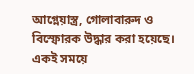আগ্নেয়াস্ত্র, গোলাবারুদ ও বিস্ফোরক উদ্ধার করা হয়েছে। একই সময়ে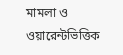মামলা ও ওয়ারেন্টভিত্তিক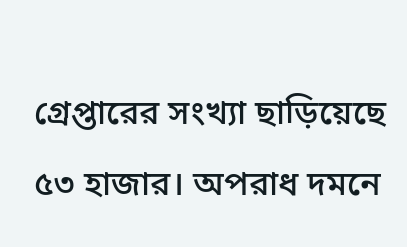গ্রেপ্তারের সংখ্যা ছাড়িয়েছে ৫৩ হাজার। অপরাধ দমনে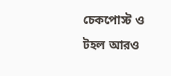চেকপোস্ট ও টহল আরও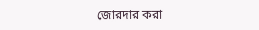জোরদার করা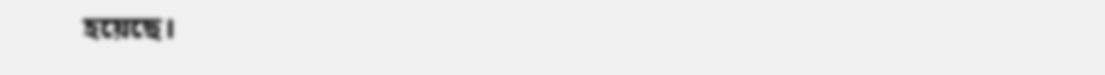হয়েছে।